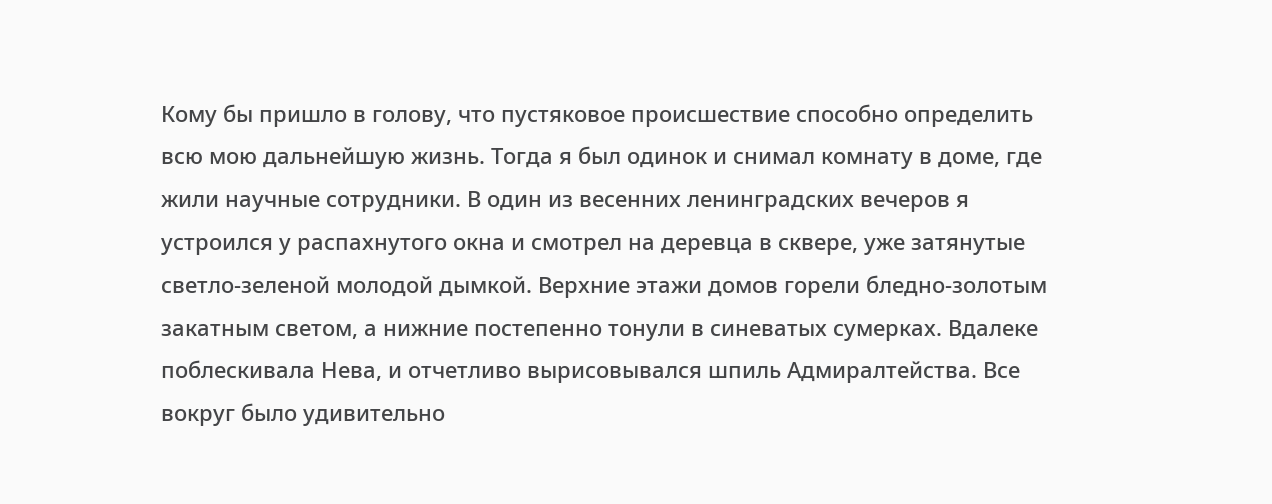Кому бы пришло в голову, что пустяковое происшествие способно определить всю мою дальнейшую жизнь. Тогда я был одинок и снимал комнату в доме, где жили научные сотрудники. В один из весенних ленинградских вечеров я устроился у распахнутого окна и смотрел на деревца в сквере, уже затянутые светло‑зеленой молодой дымкой. Верхние этажи домов горели бледно‑золотым закатным светом, а нижние постепенно тонули в синеватых сумерках. Вдалеке поблескивала Нева, и отчетливо вырисовывался шпиль Адмиралтейства. Все вокруг было удивительно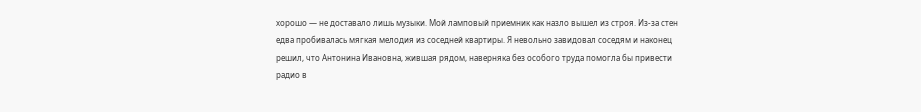хорошо — не доставало лишь музыки. Мой ламповый приемник как назло вышел из строя. Из-за стен едва пробивалась мягкая мелодия из соседней квартиры. Я невольно завидовал соседям и наконец решил, что Антонина Ивановна, жившая рядом, наверняка без особого труда помогла бы привести радио в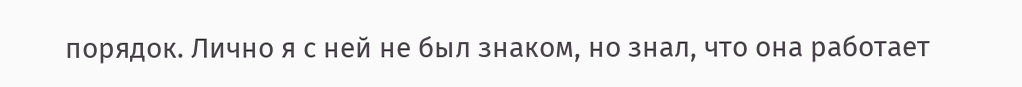порядок. Лично я с ней не был знаком, но знал, что она работает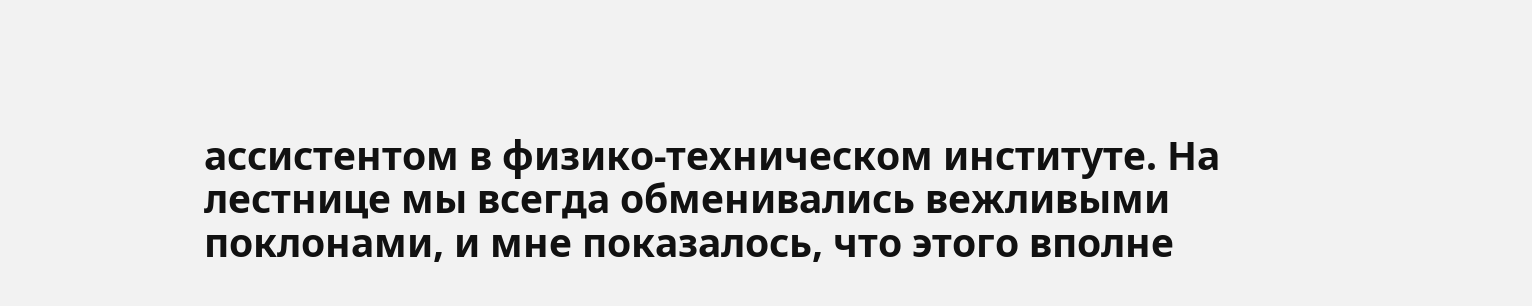ассистентом в физико‑техническом институте. На лестнице мы всегда обменивались вежливыми поклонами, и мне показалось, что этого вполне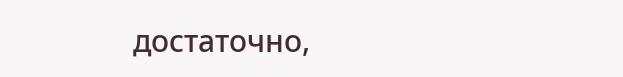достаточно,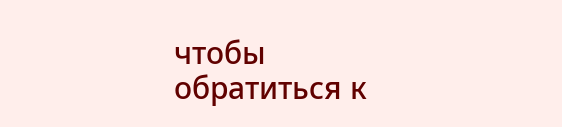чтобы обратиться к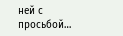ней с просьбой…